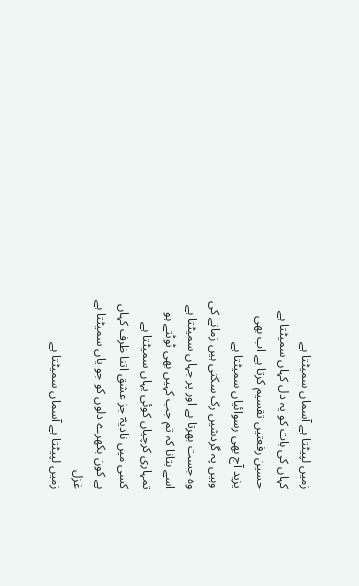زمیں لپیٹتا ہے آسماں سمیٹتا ہے
کہاں کی بات کو یہ دل کہاں سمیٹتا ہے
حسین رفعتیں تقسیم کرتا ہے اب بھی
یزید آج بھی رسوائیاں سمیٹتا ہے
وہیں پہ گردشیں رک سکتی ہیں زمانے کی
وہ جست بھرتا ہے اور پر جہاں سمیٹتا ہے
اسے بتانا کہ تم جب کہیں بھی ٹوٹتے ہو
تمہاری کرچیاں کوئی یہاں سمیٹتا ہے
کسی میں نادیہؔ جز عشق اتنا ظرف کہاں
ہے کون بکھرے دلوں کو جو یاں سمیٹتا ہے
غزل
زمیں لپیٹتا ہے آسماں سمیٹتا ہے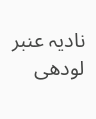نادیہ عنبر لودھی